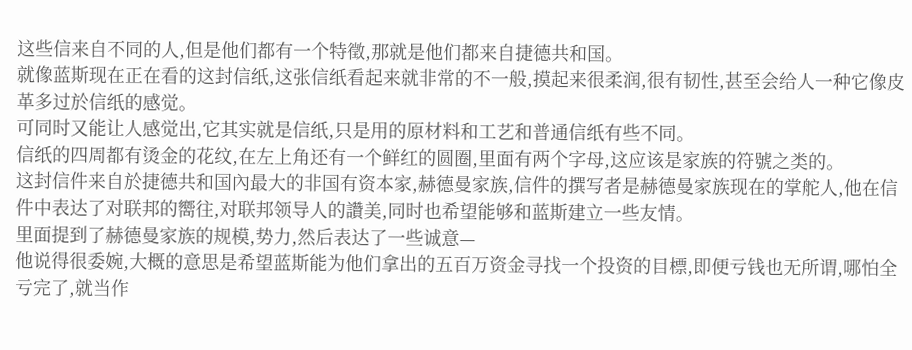这些信来自不同的人,但是他们都有一个特徵,那就是他们都来自捷德共和国。
就像蓝斯现在正在看的这封信纸,这张信纸看起来就非常的不一般,摸起来很柔润,很有韧性,甚至会给人一种它像皮革多过於信纸的感觉。
可同时又能让人感觉出,它其实就是信纸,只是用的原材料和工艺和普通信纸有些不同。
信纸的四周都有烫金的花纹,在左上角还有一个鲜红的圆圈,里面有两个字母,这应该是家族的符號之类的。
这封信件来自於捷德共和国內最大的非国有资本家,赫德曼家族,信件的撰写者是赫德曼家族现在的掌舵人,他在信件中表达了对联邦的嚮往,对联邦领导人的讚美,同时也希望能够和蓝斯建立一些友情。
里面提到了赫德曼家族的规模,势力,然后表达了一些诚意—
他说得很委婉,大概的意思是希望蓝斯能为他们拿出的五百万资金寻找一个投资的目標,即便亏钱也无所谓,哪怕全亏完了,就当作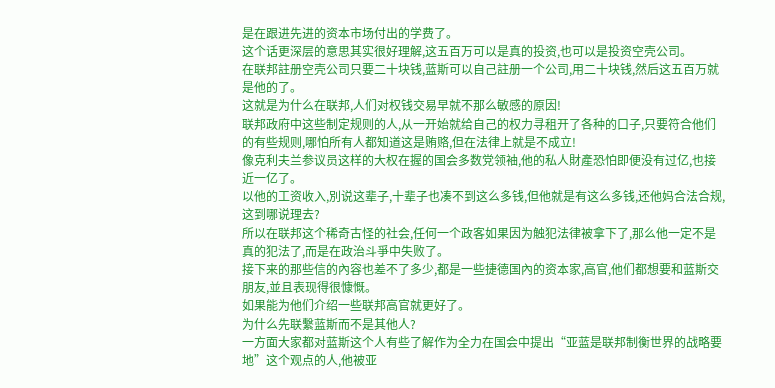是在跟进先进的资本市场付出的学费了。
这个话更深层的意思其实很好理解,这五百万可以是真的投资,也可以是投资空壳公司。
在联邦註册空壳公司只要二十块钱,蓝斯可以自己註册一个公司,用二十块钱,然后这五百万就是他的了。
这就是为什么在联邦,人们对权钱交易早就不那么敏感的原因!
联邦政府中这些制定规则的人,从一开始就给自己的权力寻租开了各种的口子,只要符合他们的有些规则,哪怕所有人都知道这是贿赂,但在法律上就是不成立!
像克利夫兰参议员这样的大权在握的国会多数党领袖,他的私人財產恐怕即便没有过亿,也接近一亿了。
以他的工资收入,別说这辈子,十辈子也凑不到这么多钱,但他就是有这么多钱,还他妈合法合规,这到哪说理去?
所以在联邦这个稀奇古怪的社会,任何一个政客如果因为触犯法律被拿下了,那么他一定不是真的犯法了,而是在政治斗爭中失败了。
接下来的那些信的內容也差不了多少,都是一些捷德国內的资本家,高官,他们都想要和蓝斯交朋友,並且表现得很慷慨。
如果能为他们介绍一些联邦高官就更好了。
为什么先联繫蓝斯而不是其他人?
一方面大家都对蓝斯这个人有些了解作为全力在国会中提出“亚蓝是联邦制衡世界的战略要地”这个观点的人,他被亚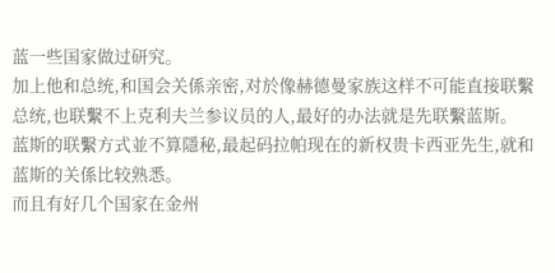蓝一些国家做过研究。
加上他和总统,和国会关係亲密,对於像赫德曼家族这样不可能直接联繫总统,也联繫不上克利夫兰参议员的人,最好的办法就是先联繫蓝斯。
蓝斯的联繫方式並不算隱秘,最起码拉帕现在的新权贵卡西亚先生,就和蓝斯的关係比较熟悉。
而且有好几个国家在金州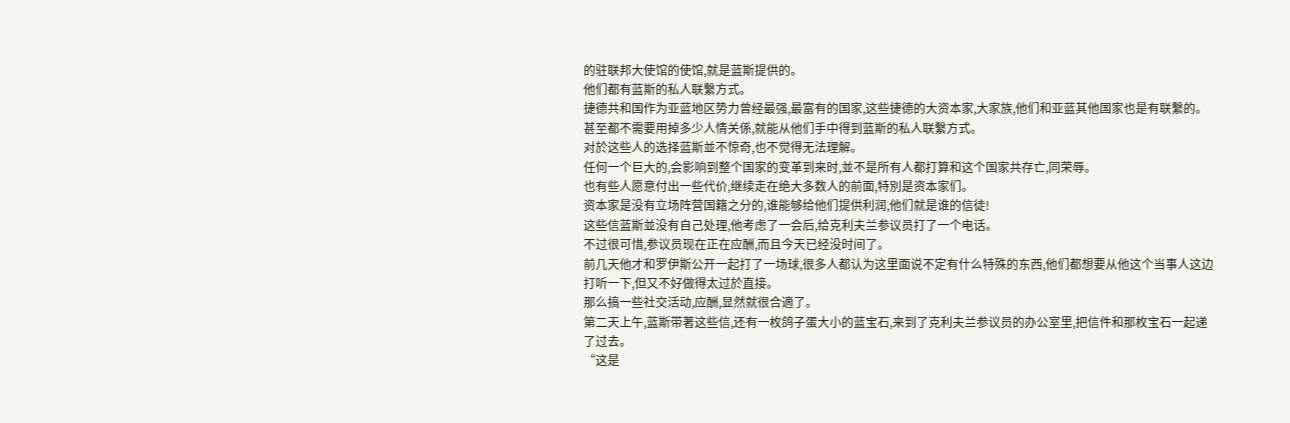的驻联邦大使馆的使馆,就是蓝斯提供的。
他们都有蓝斯的私人联繫方式。
捷德共和国作为亚蓝地区势力曾经最强,最富有的国家,这些捷德的大资本家,大家族,他们和亚蓝其他国家也是有联繫的。
甚至都不需要用掉多少人情关係,就能从他们手中得到蓝斯的私人联繫方式。
对於这些人的选择蓝斯並不惊奇,也不觉得无法理解。
任何一个巨大的,会影响到整个国家的变革到来时,並不是所有人都打算和这个国家共存亡,同荣辱。
也有些人愿意付出一些代价,继续走在绝大多数人的前面,特別是资本家们。
资本家是没有立场阵营国籍之分的,谁能够给他们提供利润,他们就是谁的信徒!
这些信蓝斯並没有自己处理,他考虑了一会后,给克利夫兰参议员打了一个电话。
不过很可惜,参议员现在正在应酬,而且今天已经没时间了。
前几天他才和罗伊斯公开一起打了一场球,很多人都认为这里面说不定有什么特殊的东西,他们都想要从他这个当事人这边打听一下,但又不好做得太过於直接。
那么搞一些社交活动,应酬,显然就很合適了。
第二天上午,蓝斯带著这些信,还有一枚鸽子蛋大小的蓝宝石,来到了克利夫兰参议员的办公室里,把信件和那枚宝石一起递了过去。
“这是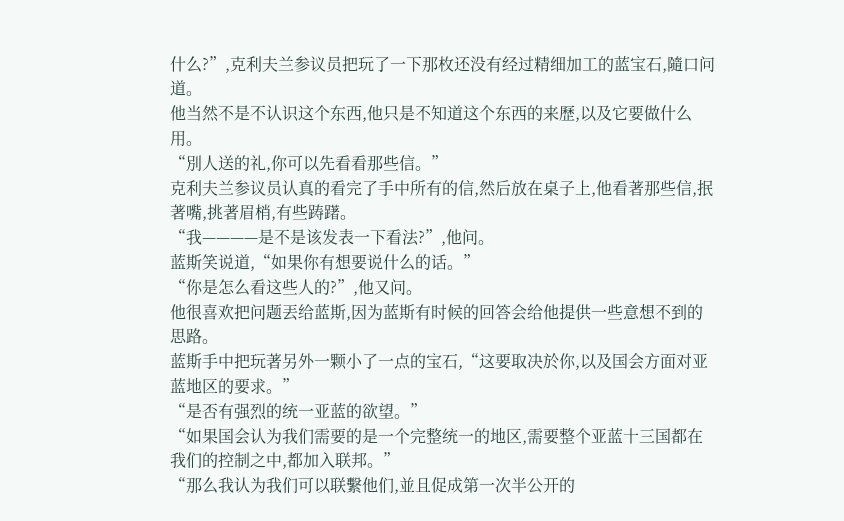什么?”,克利夫兰参议员把玩了一下那枚还没有经过精细加工的蓝宝石,隨口问道。
他当然不是不认识这个东西,他只是不知道这个东西的来歷,以及它要做什么用。
“別人送的礼,你可以先看看那些信。”
克利夫兰参议员认真的看完了手中所有的信,然后放在桌子上,他看著那些信,抿著嘴,挑著眉梢,有些踌躇。
“我————是不是该发表一下看法?”,他问。
蓝斯笑说道,“如果你有想要说什么的话。”
“你是怎么看这些人的?”,他又问。
他很喜欢把问题丟给蓝斯,因为蓝斯有时候的回答会给他提供一些意想不到的思路。
蓝斯手中把玩著另外一颗小了一点的宝石,“这要取决於你,以及国会方面对亚蓝地区的要求。”
“是否有强烈的统一亚蓝的欲望。”
“如果国会认为我们需要的是一个完整统一的地区,需要整个亚蓝十三国都在我们的控制之中,都加入联邦。”
“那么我认为我们可以联繫他们,並且促成第一次半公开的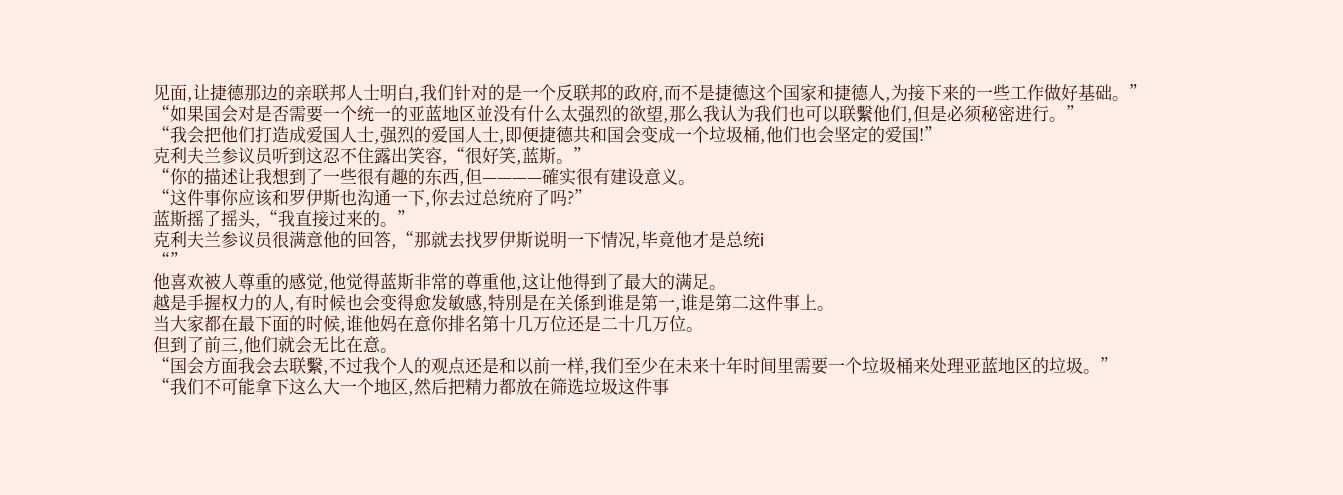见面,让捷德那边的亲联邦人士明白,我们针对的是一个反联邦的政府,而不是捷德这个国家和捷德人,为接下来的一些工作做好基础。”
“如果国会对是否需要一个统一的亚蓝地区並没有什么太强烈的欲望,那么我认为我们也可以联繫他们,但是必须秘密进行。”
“我会把他们打造成爱国人士,强烈的爱国人士,即便捷德共和国会变成一个垃圾桶,他们也会坚定的爱国!”
克利夫兰参议员听到这忍不住露出笑容,“很好笑,蓝斯。”
“你的描述让我想到了一些很有趣的东西,但————確实很有建设意义。
“这件事你应该和罗伊斯也沟通一下,你去过总统府了吗?”
蓝斯摇了摇头,“我直接过来的。”
克利夫兰参议员很满意他的回答,“那就去找罗伊斯说明一下情况,毕竟他才是总统i
“”
他喜欢被人尊重的感觉,他觉得蓝斯非常的尊重他,这让他得到了最大的满足。
越是手握权力的人,有时候也会变得愈发敏感,特別是在关係到谁是第一,谁是第二这件事上。
当大家都在最下面的时候,谁他妈在意你排名第十几万位还是二十几万位。
但到了前三,他们就会无比在意。
“国会方面我会去联繫,不过我个人的观点还是和以前一样,我们至少在未来十年时间里需要一个垃圾桶来处理亚蓝地区的垃圾。”
“我们不可能拿下这么大一个地区,然后把精力都放在筛选垃圾这件事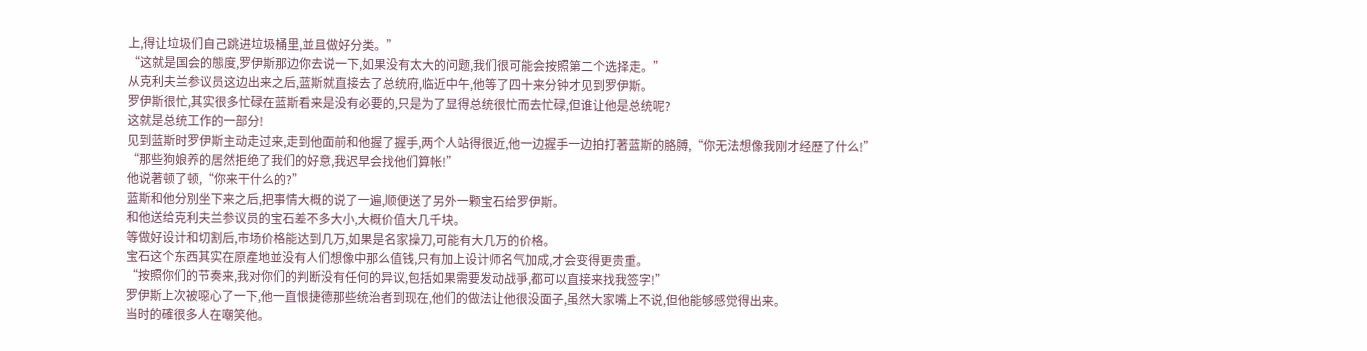上,得让垃圾们自己跳进垃圾桶里,並且做好分类。”
“这就是国会的態度,罗伊斯那边你去说一下,如果没有太大的问题,我们很可能会按照第二个选择走。”
从克利夫兰参议员这边出来之后,蓝斯就直接去了总统府,临近中午,他等了四十来分钟才见到罗伊斯。
罗伊斯很忙,其实很多忙碌在蓝斯看来是没有必要的,只是为了显得总统很忙而去忙碌,但谁让他是总统呢?
这就是总统工作的一部分!
见到蓝斯时罗伊斯主动走过来,走到他面前和他握了握手,两个人站得很近,他一边握手一边拍打著蓝斯的胳膊,“你无法想像我刚才经歷了什么!”
“那些狗娘养的居然拒绝了我们的好意,我迟早会找他们算帐!”
他说著顿了顿,“你来干什么的?”
蓝斯和他分別坐下来之后,把事情大概的说了一遍,顺便送了另外一颗宝石给罗伊斯。
和他送给克利夫兰参议员的宝石差不多大小,大概价值大几千块。
等做好设计和切割后,市场价格能达到几万,如果是名家操刀,可能有大几万的价格。
宝石这个东西其实在原產地並没有人们想像中那么值钱,只有加上设计师名气加成,才会变得更贵重。
“按照你们的节奏来,我对你们的判断没有任何的异议,包括如果需要发动战爭,都可以直接来找我签字!”
罗伊斯上次被噁心了一下,他一直恨捷德那些统治者到现在,他们的做法让他很没面子,虽然大家嘴上不说,但他能够感觉得出来。
当时的確很多人在嘲笑他。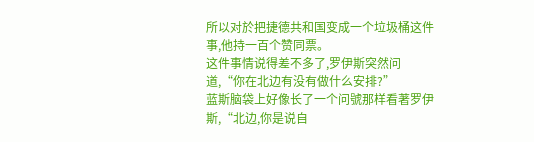所以对於把捷德共和国变成一个垃圾桶这件事,他持一百个赞同票。
这件事情说得差不多了,罗伊斯突然问道,“你在北边有没有做什么安排?”
蓝斯脑袋上好像长了一个问號那样看著罗伊斯,“北边,你是说自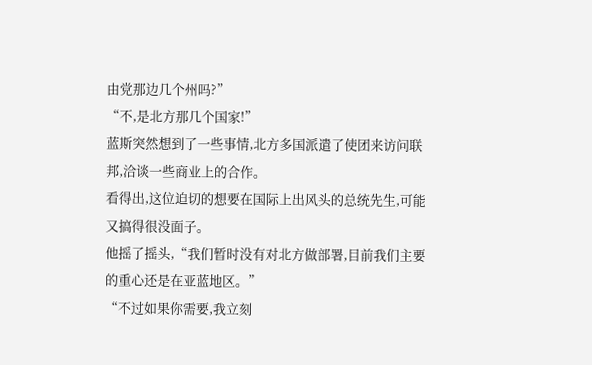由党那边几个州吗?”
“不,是北方那几个国家!”
蓝斯突然想到了一些事情,北方多国派遣了使团来访问联邦,洽谈一些商业上的合作。
看得出,这位迫切的想要在国际上出风头的总统先生,可能又搞得很没面子。
他摇了摇头,“我们暂时没有对北方做部署,目前我们主要的重心还是在亚蓝地区。”
“不过如果你需要,我立刻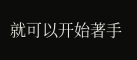就可以开始著手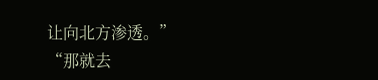让向北方渗透。”
“那就去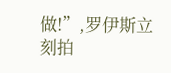做!”,罗伊斯立刻拍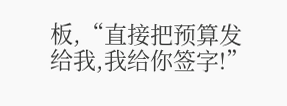板,“直接把预算发给我,我给你签字!”